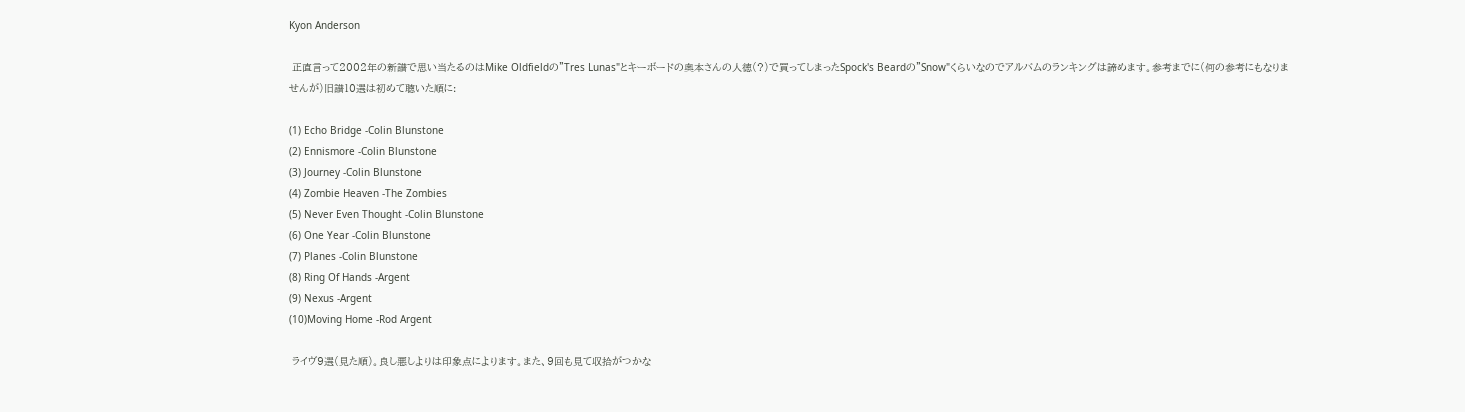Kyon Anderson

 正直言って2002年の新譜で思い当たるのはMike Oldfieldの"Tres Lunas"とキーボードの奥本さんの人徳(?)で買ってしまったSpock's Beardの"Snow"くらいなのでアルバムのランキングは諦めます。参考までに(何の参考にもなりませんが)旧譜10選は初めて聴いた順に:

(1) Echo Bridge -Colin Blunstone
(2) Ennismore -Colin Blunstone
(3) Journey -Colin Blunstone
(4) Zombie Heaven -The Zombies
(5) Never Even Thought -Colin Blunstone
(6) One Year -Colin Blunstone
(7) Planes -Colin Blunstone
(8) Ring Of Hands -Argent
(9) Nexus -Argent
(10)Moving Home -Rod Argent

 ライヴ9選(見た順)。良し悪しよりは印象点によります。また、9回も見て収拾がつかな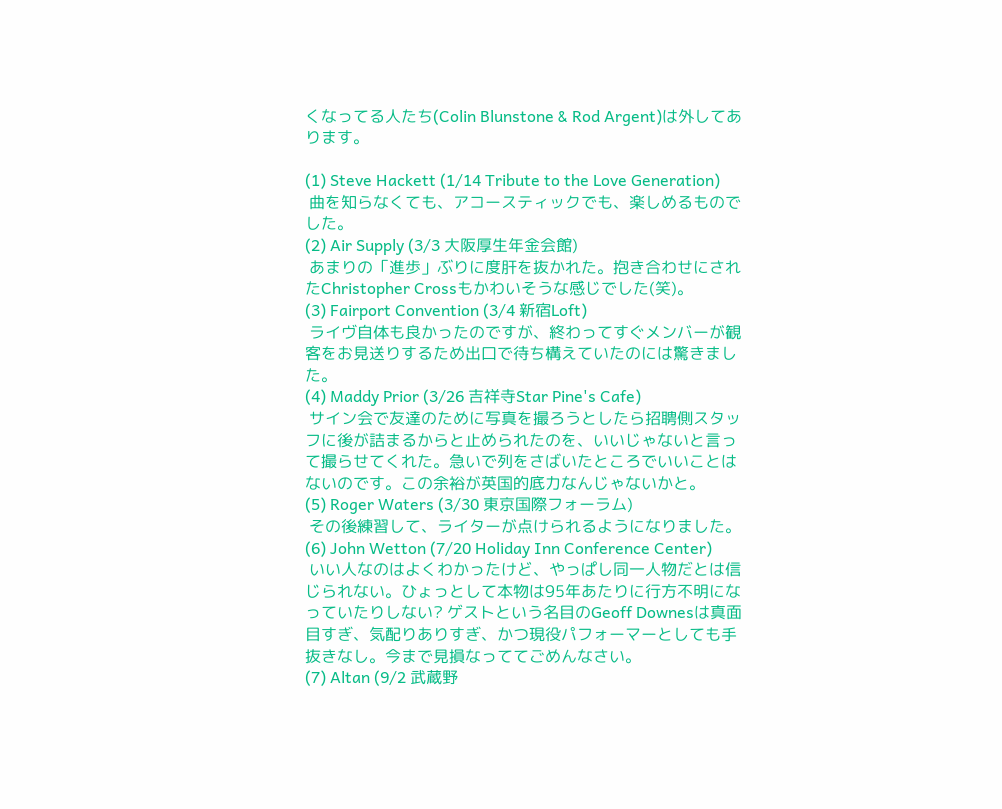くなってる人たち(Colin Blunstone & Rod Argent)は外してあります。

(1) Steve Hackett (1/14 Tribute to the Love Generation)
 曲を知らなくても、アコースティックでも、楽しめるものでした。
(2) Air Supply (3/3 大阪厚生年金会館)
 あまりの「進歩」ぶりに度肝を抜かれた。抱き合わせにされたChristopher Crossもかわいそうな感じでした(笑)。
(3) Fairport Convention (3/4 新宿Loft)
 ライヴ自体も良かったのですが、終わってすぐメンバーが観客をお見送りするため出口で待ち構えていたのには驚きました。
(4) Maddy Prior (3/26 吉祥寺Star Pine's Cafe)
 サイン会で友達のために写真を撮ろうとしたら招聘側スタッフに後が詰まるからと止められたのを、いいじゃないと言って撮らせてくれた。急いで列をさばいたところでいいことはないのです。この余裕が英国的底力なんじゃないかと。
(5) Roger Waters (3/30 東京国際フォーラム)
 その後練習して、ライターが点けられるようになりました。
(6) John Wetton (7/20 Holiday Inn Conference Center)
 いい人なのはよくわかったけど、やっぱし同一人物だとは信じられない。ひょっとして本物は95年あたりに行方不明になっていたりしない? ゲストという名目のGeoff Downesは真面目すぎ、気配りありすぎ、かつ現役パフォーマーとしても手抜きなし。今まで見損なっててごめんなさい。
(7) Altan (9/2 武蔵野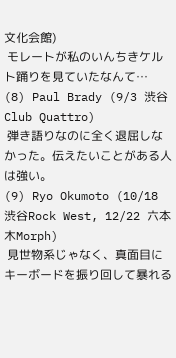文化会館)
 モレートが私のいんちきケルト踊りを見ていたなんて…
(8) Paul Brady (9/3 渋谷Club Quattro)
 弾き語りなのに全く退屈しなかった。伝えたいことがある人は強い。
(9) Ryo Okumoto (10/18 渋谷Rock West, 12/22 六本木Morph)
 見世物系じゃなく、真面目にキーボードを振り回して暴れる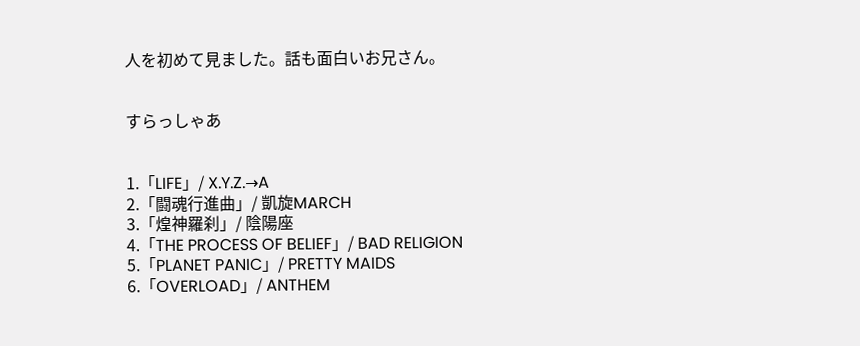人を初めて見ました。話も面白いお兄さん。


すらっしゃあ


1.「LIFE」/ X.Y.Z.→A
2.「闘魂行進曲」/ 凱旋MARCH
3.「煌神羅刹」/ 陰陽座
4.「THE PROCESS OF BELIEF」/ BAD RELIGION
5.「PLANET PANIC」/ PRETTY MAIDS
6.「OVERLOAD」/ ANTHEM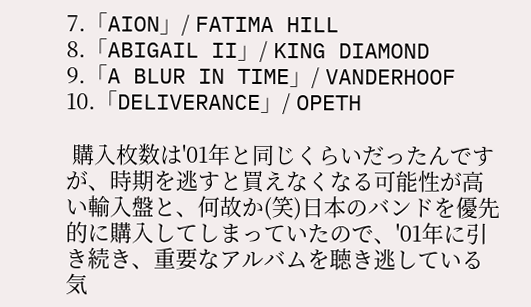7.「AION」/ FATIMA HILL
8.「ABIGAIL II」/ KING DIAMOND
9.「A BLUR IN TIME」/ VANDERHOOF
10.「DELIVERANCE」/ OPETH

 購入枚数は'01年と同じくらいだったんですが、時期を逃すと買えなくなる可能性が高い輸入盤と、何故か(笑)日本のバンドを優先的に購入してしまっていたので、'01年に引き続き、重要なアルバムを聴き逃している気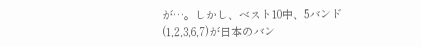が…。しかし、ベスト10中、5バンド(1,2,3,6,7)が日本のバン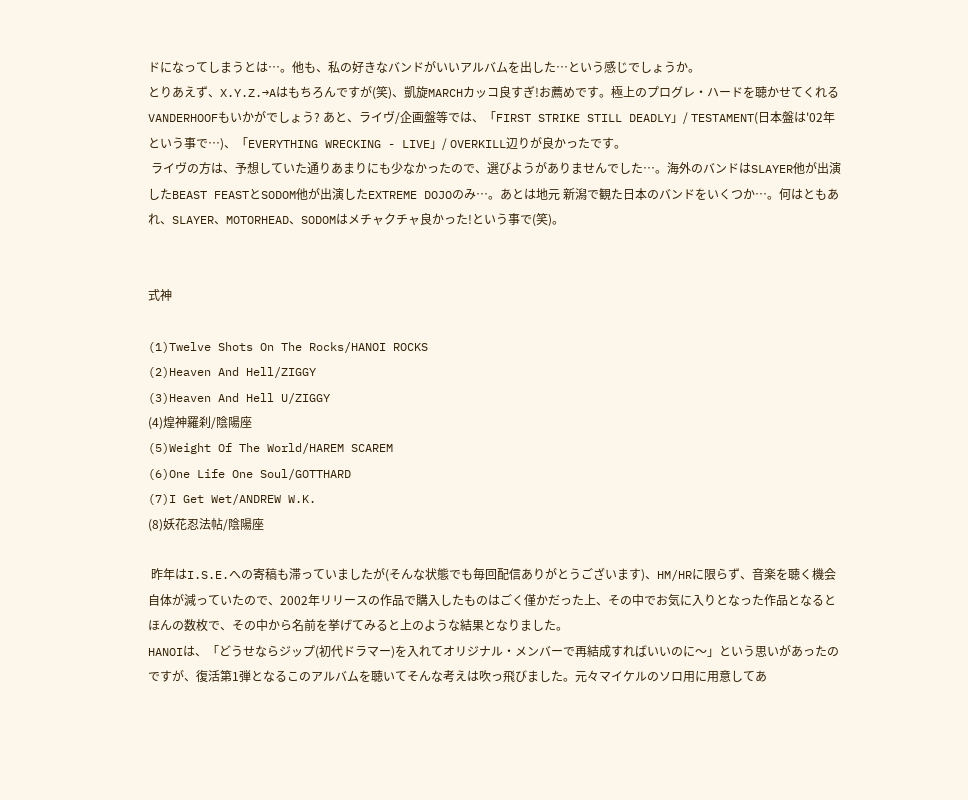ドになってしまうとは…。他も、私の好きなバンドがいいアルバムを出した…という感じでしょうか。
とりあえず、X.Y.Z.→Aはもちろんですが(笑)、凱旋MARCHカッコ良すぎ!お薦めです。極上のプログレ・ハードを聴かせてくれるVANDERHOOFもいかがでしょう? あと、ライヴ/企画盤等では、「FIRST STRIKE STILL DEADLY」/ TESTAMENT(日本盤は'02年という事で…)、「EVERYTHING WRECKING - LIVE」/ OVERKILL辺りが良かったです。
 ライヴの方は、予想していた通りあまりにも少なかったので、選びようがありませんでした…。海外のバンドはSLAYER他が出演したBEAST FEASTとSODOM他が出演したEXTREME DOJOのみ…。あとは地元 新潟で観た日本のバンドをいくつか…。何はともあれ、SLAYER、MOTORHEAD、SODOMはメチャクチャ良かった!という事で(笑)。


式神

(1)Twelve Shots On The Rocks/HANOI ROCKS
(2)Heaven And Hell/ZIGGY
(3)Heaven And Hell U/ZIGGY
(4)煌神羅刹/陰陽座
(5)Weight Of The World/HAREM SCAREM
(6)One Life One Soul/GOTTHARD
(7)I Get Wet/ANDREW W.K.
(8)妖花忍法帖/陰陽座

 昨年はI.S.E.への寄稿も滞っていましたが(そんな状態でも毎回配信ありがとうございます)、HM/HRに限らず、音楽を聴く機会自体が減っていたので、2002年リリースの作品で購入したものはごく僅かだった上、その中でお気に入りとなった作品となるとほんの数枚で、その中から名前を挙げてみると上のような結果となりました。
HANOIは、「どうせならジップ(初代ドラマー)を入れてオリジナル・メンバーで再結成すればいいのに〜」という思いがあったのですが、復活第1弾となるこのアルバムを聴いてそんな考えは吹っ飛びました。元々マイケルのソロ用に用意してあ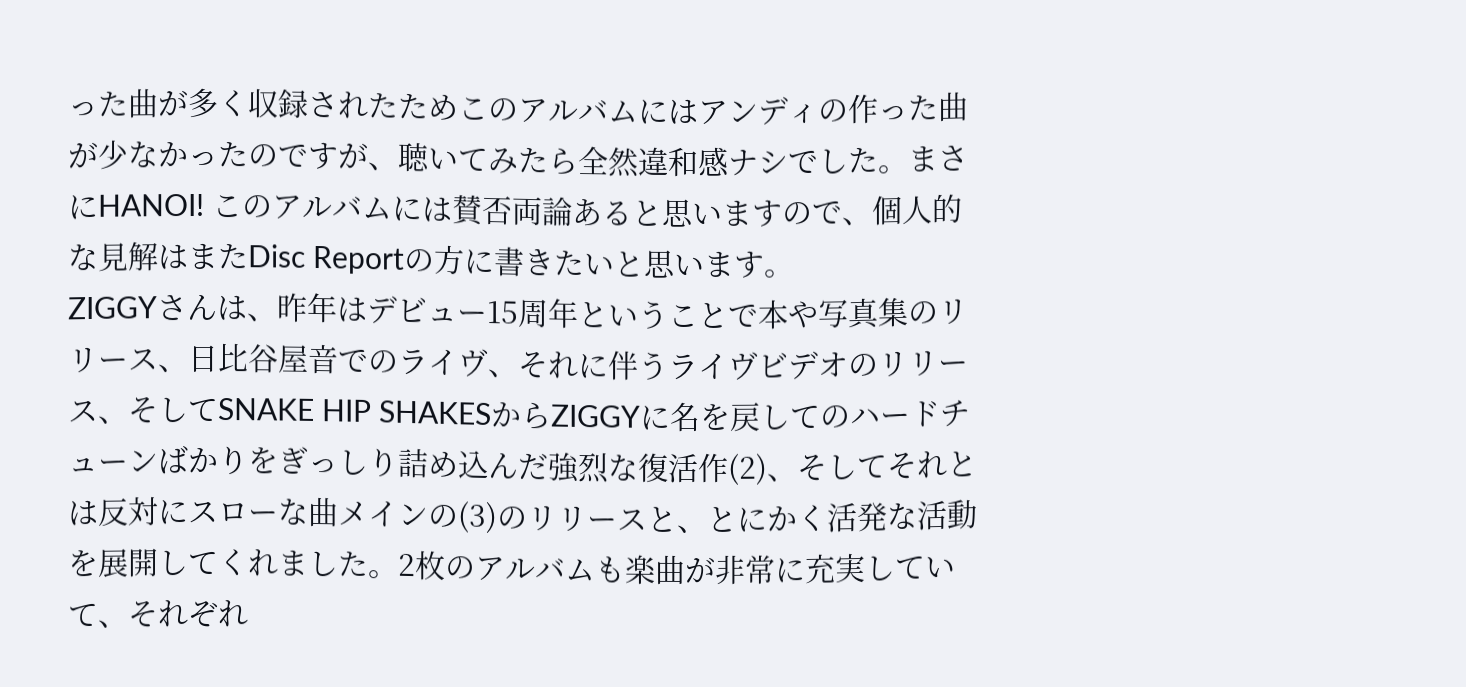った曲が多く収録されたためこのアルバムにはアンディの作った曲が少なかったのですが、聴いてみたら全然違和感ナシでした。まさにHANOI! このアルバムには賛否両論あると思いますので、個人的な見解はまたDisc Reportの方に書きたいと思います。
ZIGGYさんは、昨年はデビュー15周年ということで本や写真集のリリース、日比谷屋音でのライヴ、それに伴うライヴビデオのリリース、そしてSNAKE HIP SHAKESからZIGGYに名を戻してのハードチューンばかりをぎっしり詰め込んだ強烈な復活作(2)、そしてそれとは反対にスローな曲メインの(3)のリリースと、とにかく活発な活動を展開してくれました。2枚のアルバムも楽曲が非常に充実していて、それぞれ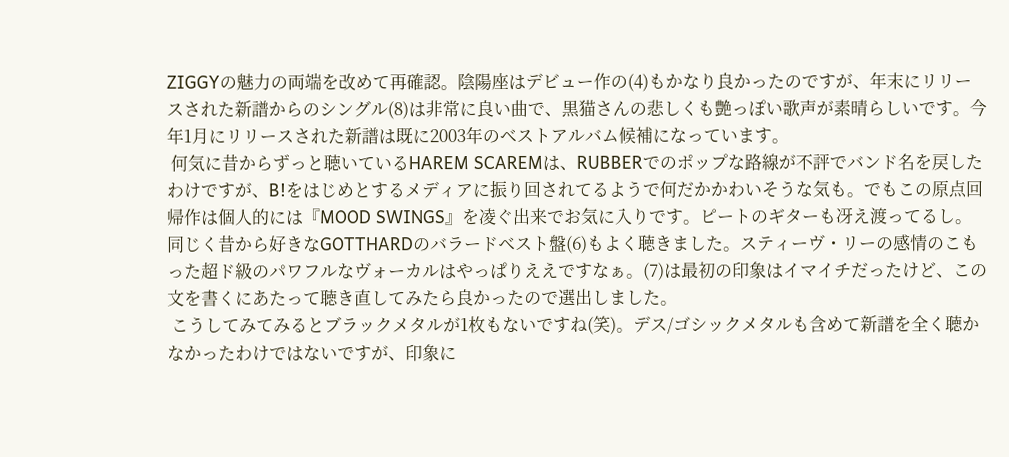ZIGGYの魅力の両端を改めて再確認。陰陽座はデビュー作の(4)もかなり良かったのですが、年末にリリースされた新譜からのシングル(8)は非常に良い曲で、黒猫さんの悲しくも艶っぽい歌声が素晴らしいです。今年1月にリリースされた新譜は既に2003年のベストアルバム候補になっています。
 何気に昔からずっと聴いているHAREM SCAREMは、RUBBERでのポップな路線が不評でバンド名を戻したわけですが、B!をはじめとするメディアに振り回されてるようで何だかかわいそうな気も。でもこの原点回帰作は個人的には『MOOD SWINGS』を凌ぐ出来でお気に入りです。ピートのギターも冴え渡ってるし。同じく昔から好きなGOTTHARDのバラードベスト盤(6)もよく聴きました。スティーヴ・リーの感情のこもった超ド級のパワフルなヴォーカルはやっぱりええですなぁ。(7)は最初の印象はイマイチだったけど、この文を書くにあたって聴き直してみたら良かったので選出しました。
 こうしてみてみるとブラックメタルが1枚もないですね(笑)。デス/ゴシックメタルも含めて新譜を全く聴かなかったわけではないですが、印象に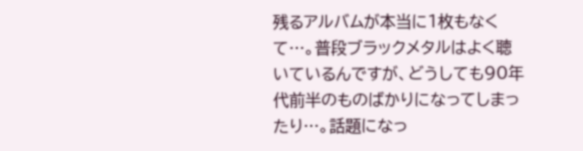残るアルバムが本当に1枚もなくて…。普段ブラックメタルはよく聴いているんですが、どうしても90年代前半のものばかりになってしまったり…。話題になっ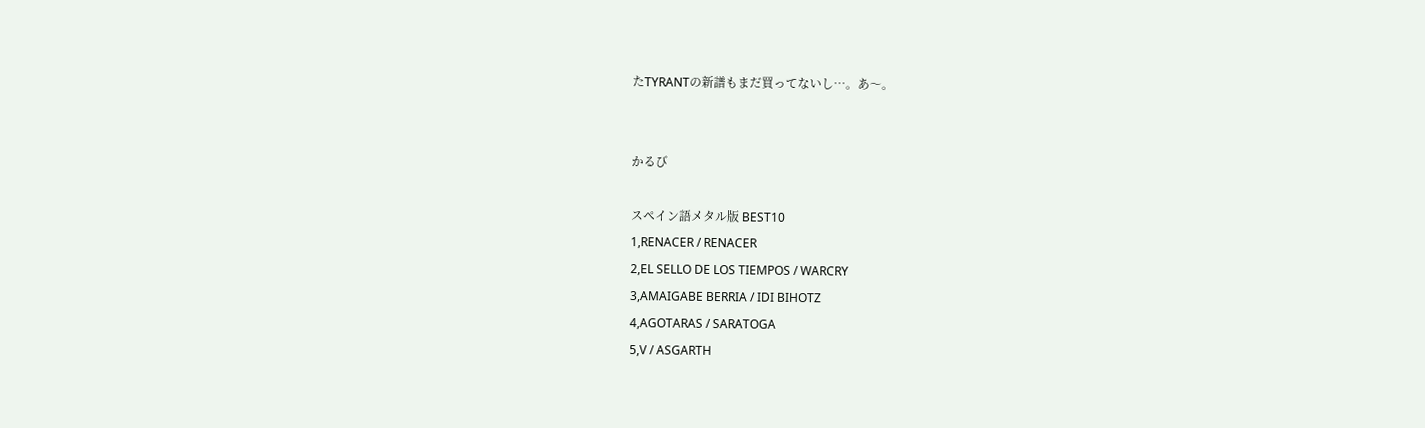たTYRANTの新譜もまだ買ってないし…。あ〜。


かるび

スペイン語メタル版 BEST10
1,RENACER / RENACER
2,EL SELLO DE LOS TIEMPOS / WARCRY
3,AMAIGABE BERRIA / IDI BIHOTZ
4,AGOTARAS / SARATOGA
5,V / ASGARTH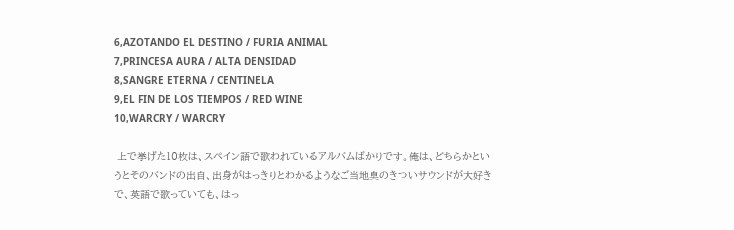6,AZOTANDO EL DESTINO / FURIA ANIMAL
7,PRINCESA AURA / ALTA DENSIDAD
8,SANGRE ETERNA / CENTINELA
9,EL FIN DE LOS TIEMPOS / RED WINE
10,WARCRY / WARCRY

 上で挙げた10枚は、スペイン語で歌われているアルバムばかりです。俺は、どちらかというとそのバンドの出自、出身がはっきりとわかるようなご当地臭のきついサウンドが大好きで、英語で歌っていても、はっ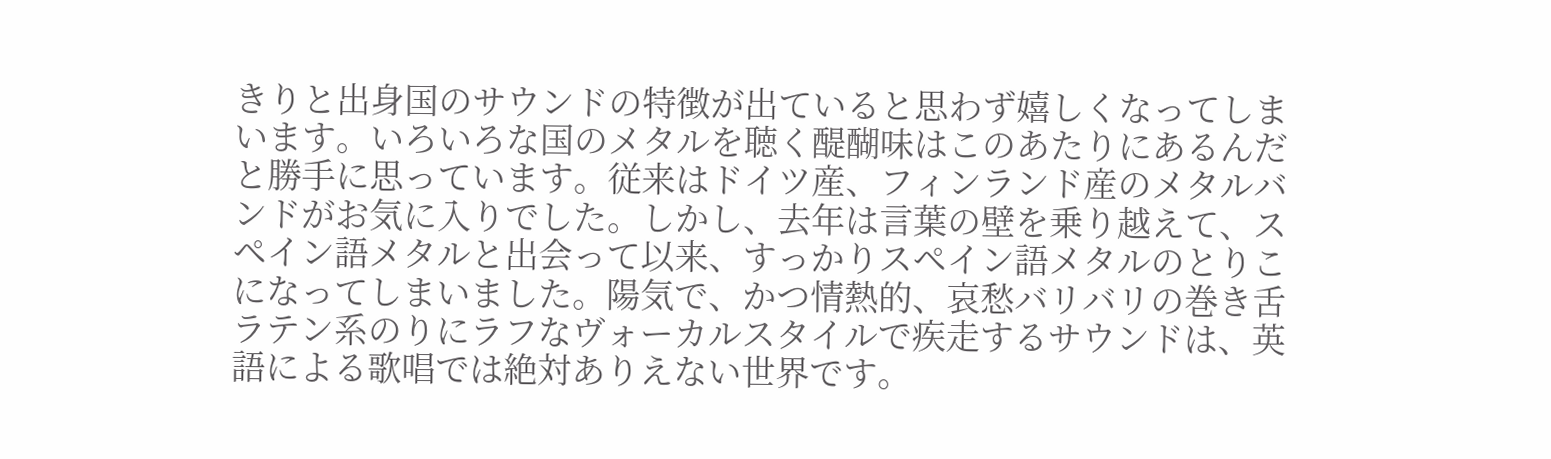きりと出身国のサウンドの特徴が出ていると思わず嬉しくなってしまいます。いろいろな国のメタルを聴く醍醐味はこのあたりにあるんだと勝手に思っています。従来はドイツ産、フィンランド産のメタルバンドがお気に入りでした。しかし、去年は言葉の壁を乗り越えて、スペイン語メタルと出会って以来、すっかりスペイン語メタルのとりこになってしまいました。陽気で、かつ情熱的、哀愁バリバリの巻き舌ラテン系のりにラフなヴォーカルスタイルで疾走するサウンドは、英語による歌唱では絶対ありえない世界です。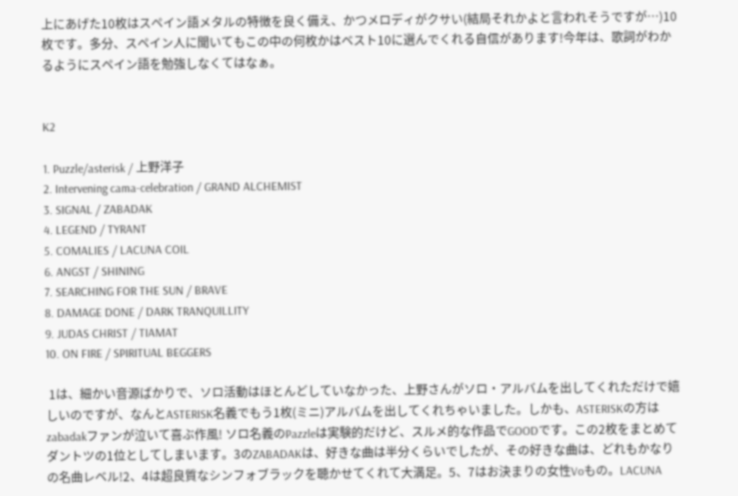上にあげた10枚はスペイン語メタルの特徴を良く備え、かつメロディがクサい(結局それかよと言われそうですが…)10枚です。多分、スペイン人に聞いてもこの中の何枚かはベスト10に選んでくれる自信があります!今年は、歌詞がわかるようにスペイン語を勉強しなくてはなぁ。


K2

1. Puzzle/asterisk / 上野洋子
2. Intervening cama-celebration / GRAND ALCHEMIST
3. SIGNAL / ZABADAK
4. LEGEND / TYRANT
5. COMALIES / LACUNA COIL
6. ANGST / SHINING
7. SEARCHING FOR THE SUN / BRAVE
8. DAMAGE DONE / DARK TRANQUILLITY
9. JUDAS CHRIST / TIAMAT
10. ON FIRE / SPIRITUAL BEGGERS

 1は、細かい音源ばかりで、ソロ活動はほとんどしていなかった、上野さんがソロ・アルバムを出してくれただけで嬉しいのですが、なんとASTERISK名義でもう1枚(ミニ)アルバムを出してくれちゃいました。しかも、ASTERISKの方はzabadakファンが泣いて喜ぶ作風! ソロ名義のPazzleは実験的だけど、スルメ的な作品でGOODです。この2枚をまとめてダントツの1位としてしまいます。3のZABADAKは、好きな曲は半分くらいでしたが、その好きな曲は、どれもかなりの名曲レベル!2、4は超良質なシンフォブラックを聴かせてくれて大満足。5、7はお決まりの女性Voもの。LACUNA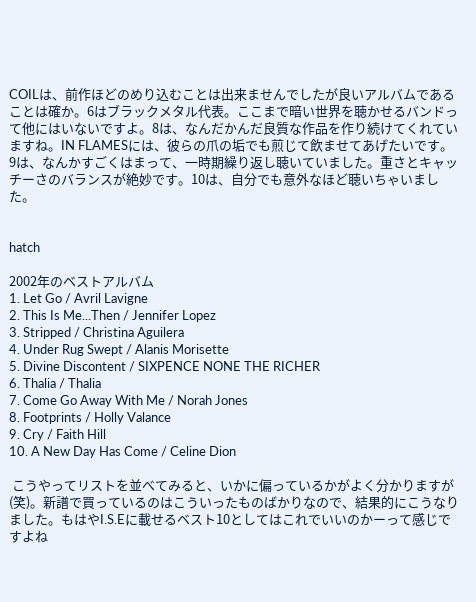COILは、前作ほどのめり込むことは出来ませんでしたが良いアルバムであることは確か。6はブラックメタル代表。ここまで暗い世界を聴かせるバンドって他にはいないですよ。8は、なんだかんだ良質な作品を作り続けてくれていますね。IN FLAMESには、彼らの爪の垢でも煎じて飲ませてあげたいです。9は、なんかすごくはまって、一時期繰り返し聴いていました。重さとキャッチーさのバランスが絶妙です。10は、自分でも意外なほど聴いちゃいました。


hatch

2002年のベストアルバム
1. Let Go / Avril Lavigne
2. This Is Me...Then / Jennifer Lopez
3. Stripped / Christina Aguilera
4. Under Rug Swept / Alanis Morisette
5. Divine Discontent / SIXPENCE NONE THE RICHER
6. Thalia / Thalia
7. Come Go Away With Me / Norah Jones
8. Footprints / Holly Valance
9. Cry / Faith Hill
10. A New Day Has Come / Celine Dion

 こうやってリストを並べてみると、いかに偏っているかがよく分かりますが(笑)。新譜で買っているのはこういったものばかりなので、結果的にこうなりました。もはやI.S.Eに載せるベスト10としてはこれでいいのかーって感じですよね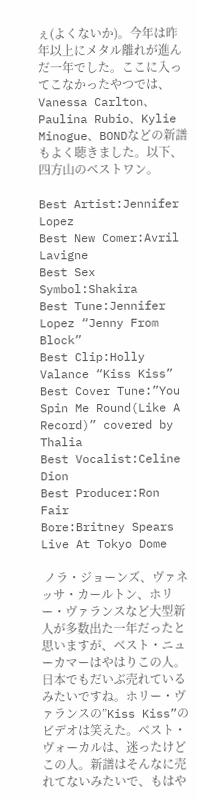ぇ(よくないか)。今年は昨年以上にメタル離れが進んだ一年でした。ここに入ってこなかったやつでは、Vanessa Carlton、Paulina Rubio、Kylie Minogue、BONDなどの新譜もよく聴きました。以下、四方山のベストワン。

Best Artist:Jennifer Lopez
Best New Comer:Avril Lavigne
Best Sex Symbol:Shakira
Best Tune:Jennifer Lopez “Jenny From Block”
Best Clip:Holly Valance “Kiss Kiss”
Best Cover Tune:”You Spin Me Round(Like A Record)” covered by Thalia
Best Vocalist:Celine Dion
Best Producer:Ron Fair
Bore:Britney Spears Live At Tokyo Dome

 ノラ・ジョーンズ、ヴァネッサ・カールトン、ホリー・ヴァランスなど大型新人が多数出た一年だったと思いますが、ベスト・ニューカマーはやはりこの人。日本でもだいぶ売れているみたいですね。ホリー・ヴァランスの”Kiss Kiss”のビデオは笑えた。ベスト・ヴォーカルは、迷ったけどこの人。新譜はそんなに売れてないみたいで、もはや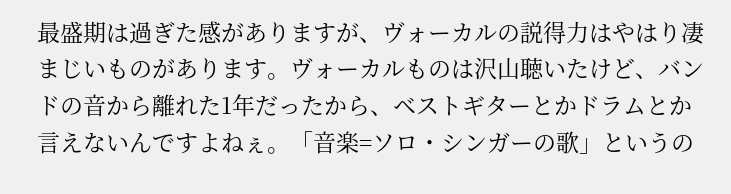最盛期は過ぎた感がありますが、ヴォーカルの説得力はやはり凄まじいものがあります。ヴォーカルものは沢山聴いたけど、バンドの音から離れた1年だったから、ベストギターとかドラムとか言えないんですよねぇ。「音楽=ソロ・シンガーの歌」というの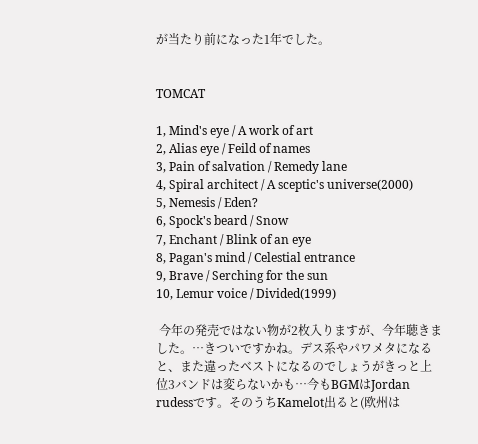が当たり前になった1年でした。


TOMCAT

1, Mind's eye / A work of art
2, Alias eye / Feild of names
3, Pain of salvation / Remedy lane
4, Spiral architect / A sceptic's universe(2000)
5, Nemesis / Eden?
6, Spock's beard / Snow
7, Enchant / Blink of an eye
8, Pagan's mind / Celestial entrance
9, Brave / Serching for the sun
10, Lemur voice / Divided(1999)

 今年の発売ではない物が2枚入りますが、今年聴きました。…きついですかね。デス系やパワメタになると、また違ったベストになるのでしょうがきっと上位3バンドは変らないかも…今もBGMはJordan rudessです。そのうちKamelot出ると(欧州は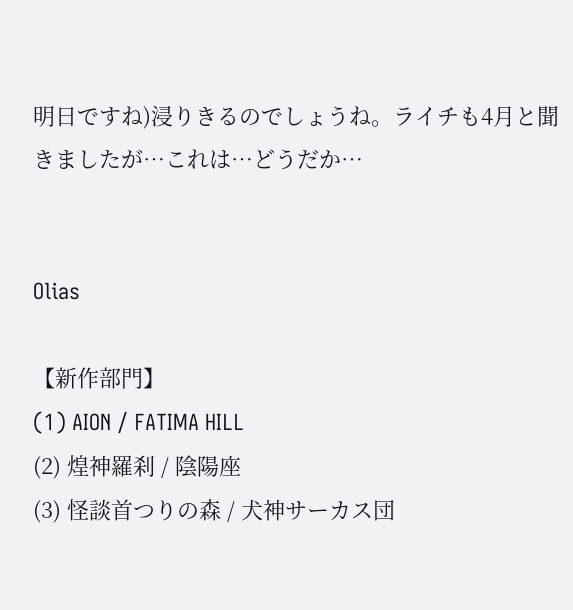明日ですね)浸りきるのでしょうね。ライチも4月と聞きましたが…これは…どうだか…


Olias

【新作部門】
(1) AION / FATIMA HILL
(2) 煌神羅刹 / 陰陽座
(3) 怪談首つりの森 / 犬神サーカス団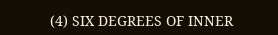(4) SIX DEGREES OF INNER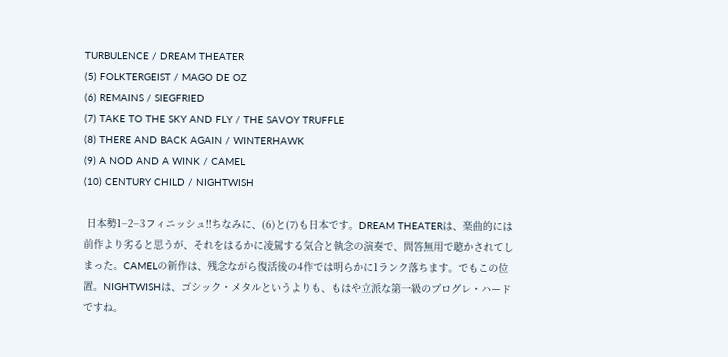TURBULENCE / DREAM THEATER
(5) FOLKTERGEIST / MAGO DE OZ
(6) REMAINS / SIEGFRIED
(7) TAKE TO THE SKY AND FLY / THE SAVOY TRUFFLE
(8) THERE AND BACK AGAIN / WINTERHAWK
(9) A NOD AND A WINK / CAMEL
(10) CENTURY CHILD / NIGHTWISH

 日本勢1−2−3フィニッシュ!!ちなみに、(6)と(7)も日本です。DREAM THEATERは、楽曲的には前作より劣ると思うが、それをはるかに凌駕する気合と執念の演奏で、問答無用で聴かされてしまった。CAMELの新作は、残念ながら復活後の4作では明らかに1ランク落ちます。でもこの位置。NIGHTWISHは、ゴシック・メタルというよりも、もはや立派な第一級のプログレ・ハードですね。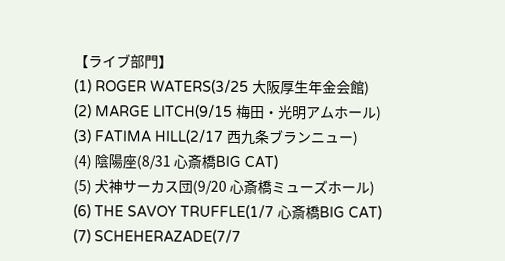【ライブ部門】
(1) ROGER WATERS(3/25 大阪厚生年金会館)
(2) MARGE LITCH(9/15 梅田・光明アムホール)
(3) FATIMA HILL(2/17 西九条ブランニュー)
(4) 陰陽座(8/31 心斎橋BIG CAT)
(5) 犬神サーカス団(9/20 心斎橋ミューズホール)
(6) THE SAVOY TRUFFLE(1/7 心斎橋BIG CAT)
(7) SCHEHERAZADE(7/7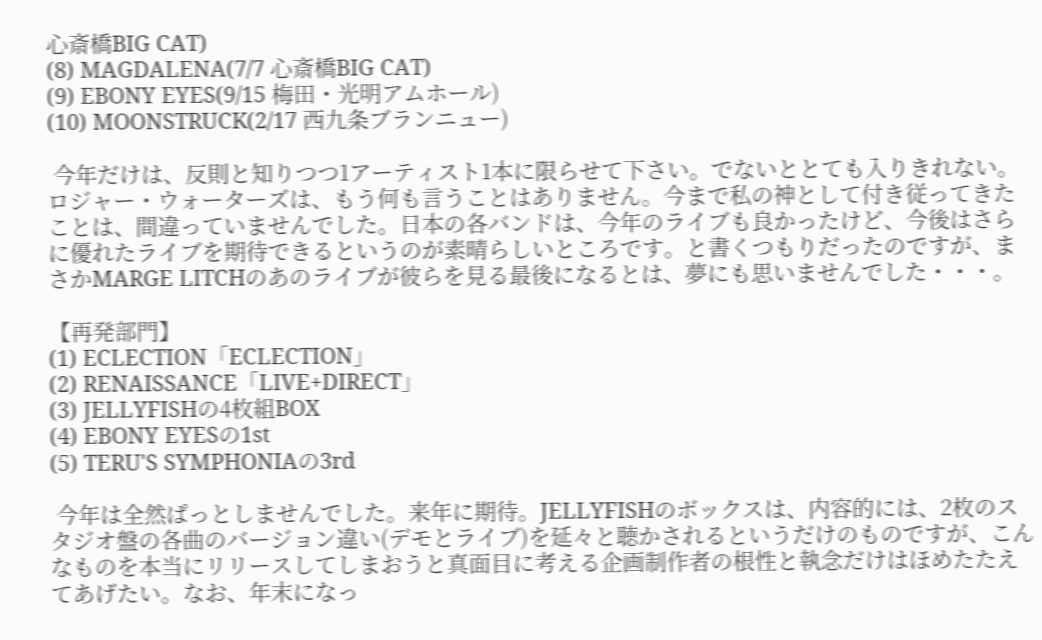心斎橋BIG CAT)
(8) MAGDALENA(7/7 心斎橋BIG CAT)
(9) EBONY EYES(9/15 梅田・光明アムホール)
(10) MOONSTRUCK(2/17 西九条ブランニュー)

 今年だけは、反則と知りつつ1アーティスト1本に限らせて下さい。でないととても入りきれない。ロジャー・ウォーターズは、もう何も言うことはありません。今まで私の神として付き従ってきたことは、間違っていませんでした。日本の各バンドは、今年のライブも良かったけど、今後はさらに優れたライブを期待できるというのが素晴らしいところです。と書くつもりだったのですが、まさかMARGE LITCHのあのライブが彼らを見る最後になるとは、夢にも思いませんでした・・・。

【再発部門】
(1) ECLECTION「ECLECTION」
(2) RENAISSANCE「LIVE+DIRECT」
(3) JELLYFISHの4枚組BOX
(4) EBONY EYESの1st
(5) TERU'S SYMPHONIAの3rd

 今年は全然ぱっとしませんでした。来年に期待。JELLYFISHのボックスは、内容的には、2枚のスタジオ盤の各曲のバージョン違い(デモとライブ)を延々と聴かされるというだけのものですが、こんなものを本当にリリースしてしまおうと真面目に考える企画制作者の根性と執念だけはほめたたえてあげたい。なお、年末になっ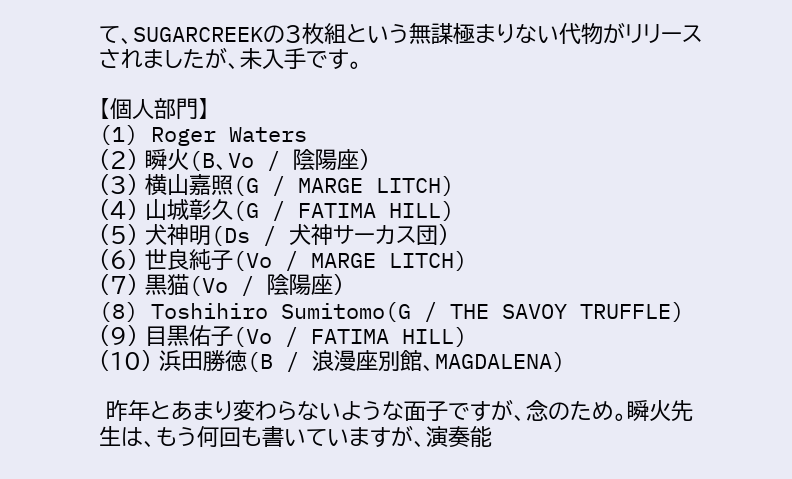て、SUGARCREEKの3枚組という無謀極まりない代物がリリースされましたが、未入手です。

【個人部門】
(1) Roger Waters
(2) 瞬火(B、Vo / 陰陽座)
(3) 横山嘉照(G / MARGE LITCH)
(4) 山城彰久(G / FATIMA HILL)
(5) 犬神明(Ds / 犬神サーカス団)
(6) 世良純子(Vo / MARGE LITCH)
(7) 黒猫(Vo / 陰陽座)
(8) Toshihiro Sumitomo(G / THE SAVOY TRUFFLE)
(9) 目黒佑子(Vo / FATIMA HILL)
(10) 浜田勝徳(B / 浪漫座別館、MAGDALENA)

 昨年とあまり変わらないような面子ですが、念のため。瞬火先生は、もう何回も書いていますが、演奏能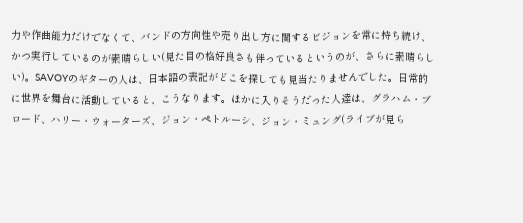力や作曲能力だけでなくて、バンドの方向性や売り出し方に関するビジョンを常に持ち続け、かつ実行しているのが素晴らしい(見た目の格好良さも伴っているというのが、さらに素晴らしい)。SAVOYのギターの人は、日本語の表記がどこを探しても見当たりませんでした。日常的に世界を舞台に活動していると、こうなります。ほかに入りそうだった人達は、グラハム・ブロード、ハリー・ウォーターズ、ジョン・ペトルーシ、ジョン・ミュング(ライブが見ら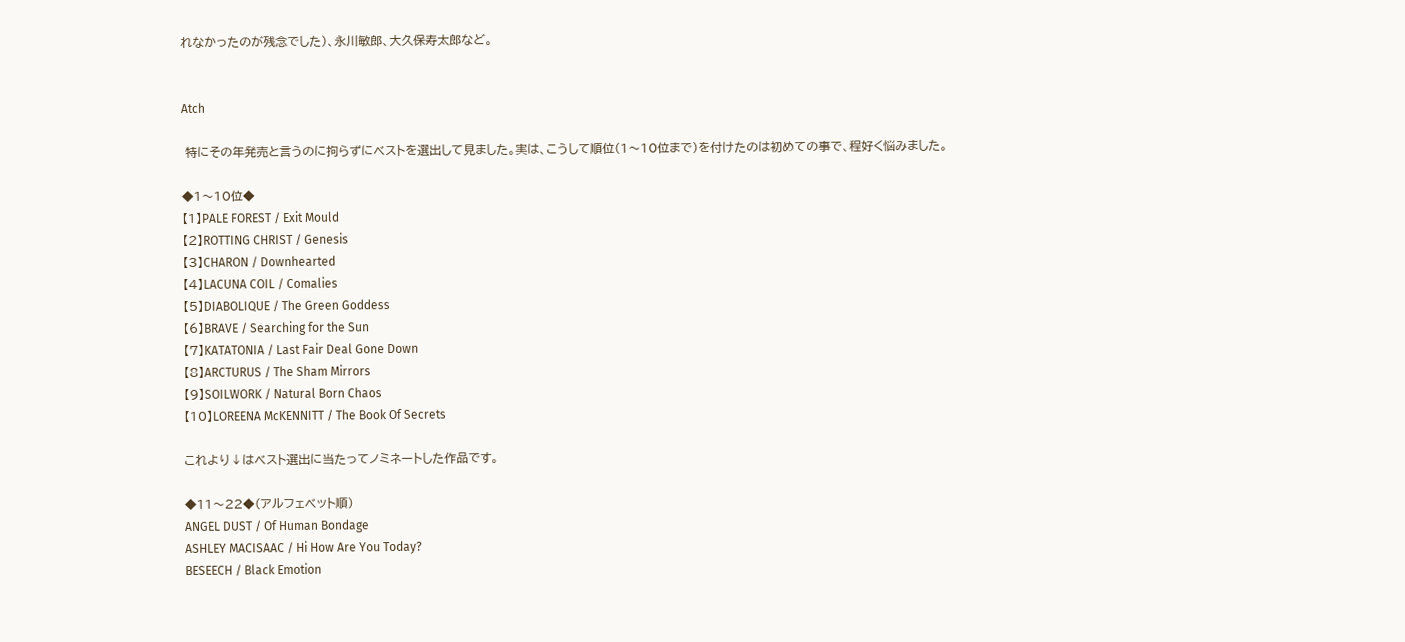れなかったのが残念でした)、永川敏郎、大久保寿太郎など。


Atch

 特にその年発売と言うのに拘らずにベストを選出して見ました。実は、こうして順位(1〜10位まで)を付けたのは初めての事で、程好く悩みました。

◆1〜10位◆
【1】PALE FOREST / Exit Mould
【2】ROTTING CHRIST / Genesis
【3】CHARON / Downhearted
【4】LACUNA COIL / Comalies
【5】DIABOLIQUE / The Green Goddess
【6】BRAVE / Searching for the Sun
【7】KATATONIA / Last Fair Deal Gone Down
【8】ARCTURUS / The Sham Mirrors
【9】SOILWORK / Natural Born Chaos
【10】LOREENA McKENNITT / The Book Of Secrets

これより↓はベスト選出に当たってノミネートした作品です。

◆11〜22◆(アルフェベット順)
ANGEL DUST / Of Human Bondage
ASHLEY MACISAAC / Hi How Are You Today?
BESEECH / Black Emotion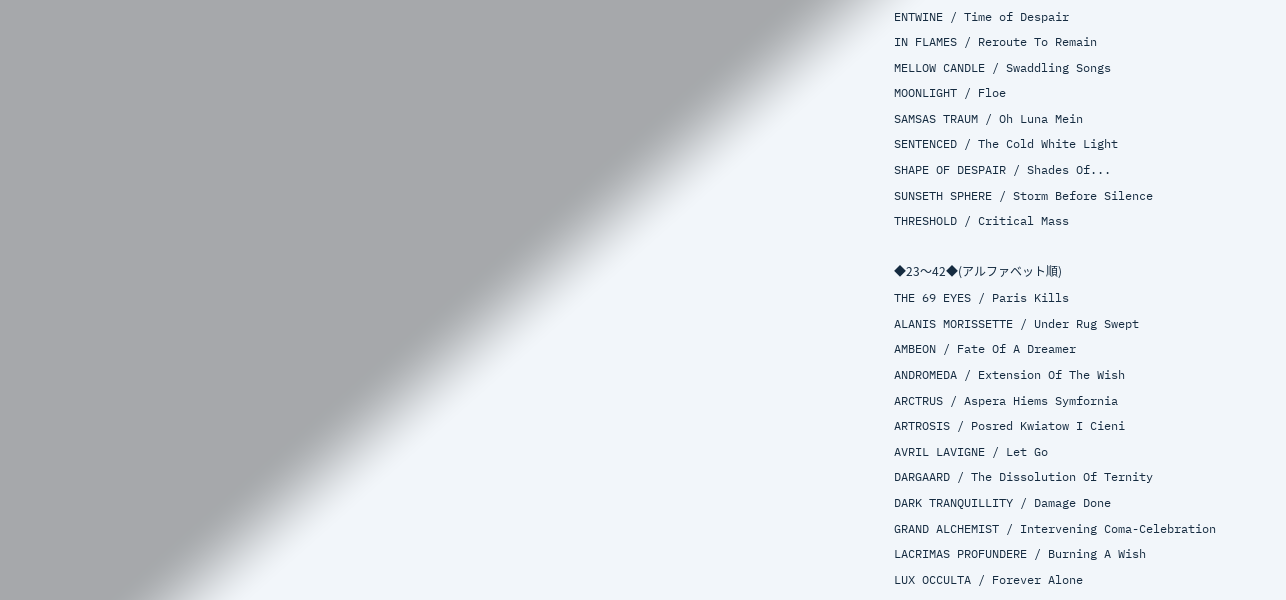ENTWINE / Time of Despair
IN FLAMES / Reroute To Remain
MELLOW CANDLE / Swaddling Songs
MOONLIGHT / Floe
SAMSAS TRAUM / Oh Luna Mein
SENTENCED / The Cold White Light
SHAPE OF DESPAIR / Shades Of...
SUNSETH SPHERE / Storm Before Silence
THRESHOLD / Critical Mass

◆23〜42◆(アルファベット順)
THE 69 EYES / Paris Kills
ALANIS MORISSETTE / Under Rug Swept
AMBEON / Fate Of A Dreamer
ANDROMEDA / Extension Of The Wish
ARCTRUS / Aspera Hiems Symfornia
ARTROSIS / Posred Kwiatow I Cieni
AVRIL LAVIGNE / Let Go
DARGAARD / The Dissolution Of Ternity
DARK TRANQUILLITY / Damage Done
GRAND ALCHEMIST / Intervening Coma-Celebration
LACRIMAS PROFUNDERE / Burning A Wish
LUX OCCULTA / Forever Alone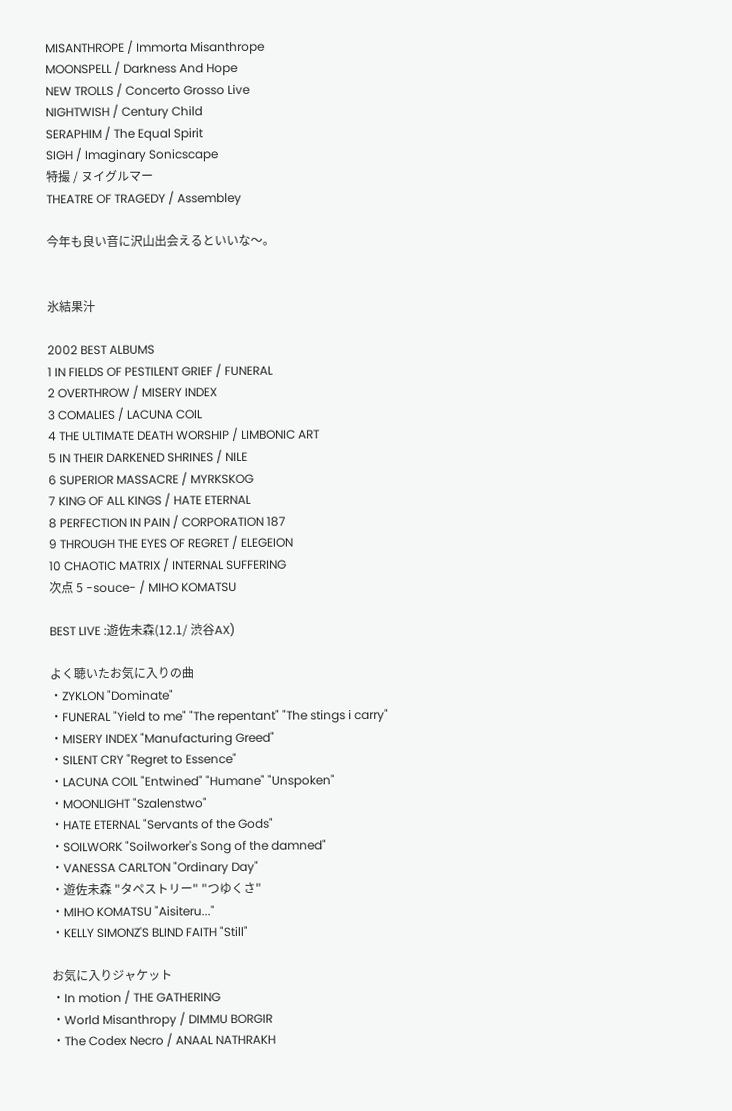MISANTHROPE / Immorta Misanthrope
MOONSPELL / Darkness And Hope
NEW TROLLS / Concerto Grosso Live
NIGHTWISH / Century Child
SERAPHIM / The Equal Spirit
SIGH / Imaginary Sonicscape
特撮 / ヌイグルマー
THEATRE OF TRAGEDY / Assembley

今年も良い音に沢山出会えるといいな〜。


氷結果汁

2002 BEST ALBUMS
1 IN FIELDS OF PESTILENT GRIEF / FUNERAL
2 OVERTHROW / MISERY INDEX
3 COMALIES / LACUNA COIL
4 THE ULTIMATE DEATH WORSHIP / LIMBONIC ART
5 IN THEIR DARKENED SHRINES / NILE
6 SUPERIOR MASSACRE / MYRKSKOG
7 KING OF ALL KINGS / HATE ETERNAL
8 PERFECTION IN PAIN / CORPORATION 187
9 THROUGH THE EYES OF REGRET / ELEGEION
10 CHAOTIC MATRIX / INTERNAL SUFFERING
次点 5 -souce- / MIHO KOMATSU

BEST LIVE :遊佐未森(12.1/ 渋谷AX)

よく聴いたお気に入りの曲
・ZYKLON "Dominate"
・FUNERAL "Yield to me" "The repentant" "The stings i carry"
・MISERY INDEX "Manufacturing Greed"
・SILENT CRY "Regret to Essence"
・LACUNA COIL "Entwined" "Humane" "Unspoken"
・MOONLIGHT "Szalenstwo"
・HATE ETERNAL "Servants of the Gods"
・SOILWORK "Soilworker's Song of the damned"
・VANESSA CARLTON "Ordinary Day"
・遊佐未森 "タペストリー" "つゆくさ"
・MIHO KOMATSU "Aisiteru..."
・KELLY SIMONZ'S BLIND FAITH "Still"

お気に入りジャケット
・In motion / THE GATHERING
・World Misanthropy / DIMMU BORGIR
・The Codex Necro / ANAAL NATHRAKH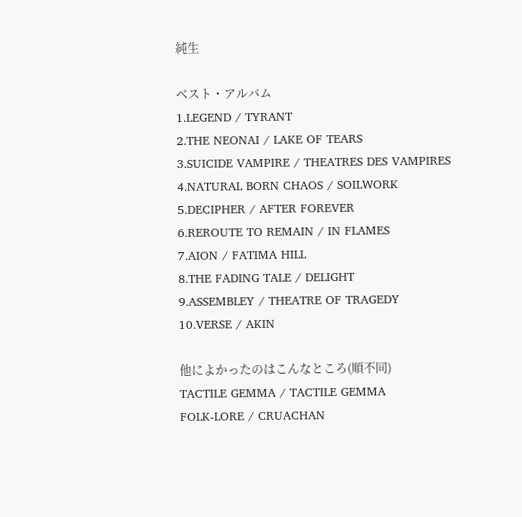純生

ベスト・アルバム
1.LEGEND / TYRANT
2.THE NEONAI / LAKE OF TEARS
3.SUICIDE VAMPIRE / THEATRES DES VAMPIRES
4.NATURAL BORN CHAOS / SOILWORK
5.DECIPHER / AFTER FOREVER
6.REROUTE TO REMAIN / IN FLAMES
7.AION / FATIMA HILL
8.THE FADING TALE / DELIGHT
9.ASSEMBLEY / THEATRE OF TRAGEDY
10.VERSE / AKIN

他によかったのはこんなところ(順不同)
TACTILE GEMMA / TACTILE GEMMA
FOLK-LORE / CRUACHAN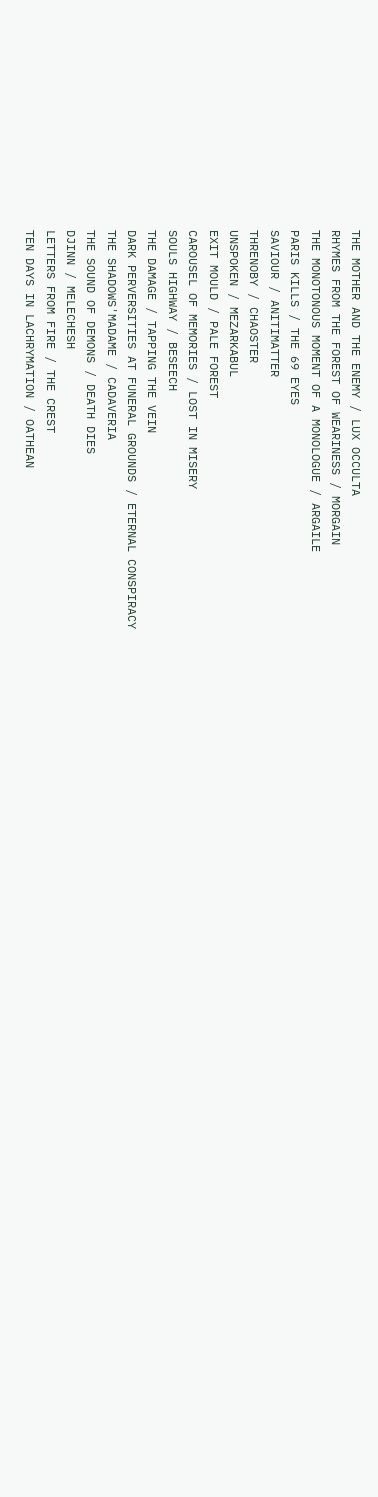THE MOTHER AND THE ENEMY / LUX OCCULTA
RHYMES FROM THE FOREST OF WEARINESS / MORGAIN
THE MONOTONOUS MOMENT OF A MONOLOGUE / ARGAILE
PARIS KILLS / THE 69 EYES
SAVIOUR / ANITIMATTER
THRENOBY / CHAOSTER
UNSPOKEN / MEZARKABUL
EXIT MOULD / PALE FOREST
CAROUSEL OF MEMORIES / LOST IN MISERY
SOULS HIGHWAY / BESEECH
THE DAMAGE / TAPPING THE VEIN
DARK PERVERSITIES AT FUNERAL GROUNDS / ETERNAL CONSPIRACY
THE SHADOWS'MADAME / CADAVERIA
THE SOUND OF DEMONS / DEATH DIES
DJINN / MELECHESH
LETTERS FROM FIRE / THE CREST
TEN DAYS IN LACHRYMATION / OATHEAN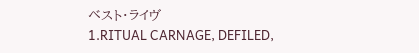ベスト・ライヴ
1.RITUAL CARNAGE, DEFILED,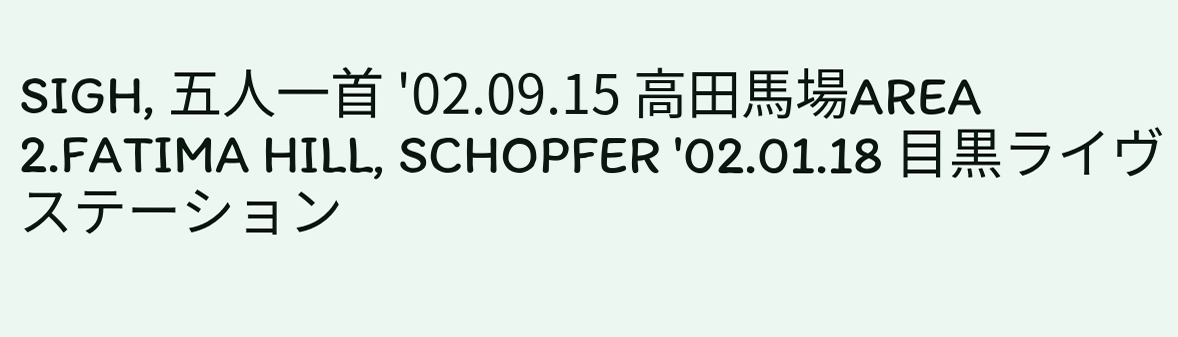SIGH, 五人一首 '02.09.15 高田馬場AREA
2.FATIMA HILL, SCHOPFER '02.01.18 目黒ライヴステーション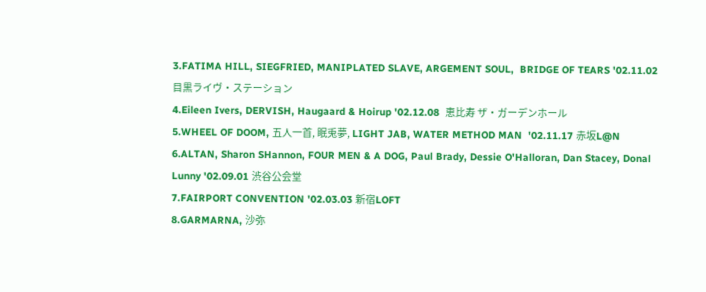3.FATIMA HILL, SIEGFRIED, MANIPLATED SLAVE, ARGEMENT SOUL,  BRIDGE OF TEARS '02.11.02 目黒ライヴ・ステーション
4.Eileen Ivers, DERVISH, Haugaard & Hoirup '02.12.08  恵比寿 ザ・ガーデンホール
5.WHEEL OF DOOM, 五人一首, 眠兎夢, LIGHT JAB, WATER METHOD MAN  '02.11.17 赤坂L@N
6.ALTAN, Sharon SHannon, FOUR MEN & A DOG, Paul Brady, Dessie O'Halloran, Dan Stacey, Donal Lunny '02.09.01 渋谷公会堂
7.FAIRPORT CONVENTION '02.03.03 新宿LOFT
8.GARMARNA, 沙弥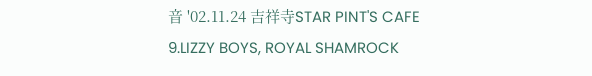音 '02.11.24 吉祥寺STAR PINT'S CAFE
9.LIZZY BOYS, ROYAL SHAMROCK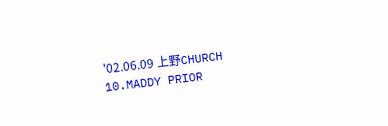'02.06.09 上野CHURCH
10.MADDY PRIOR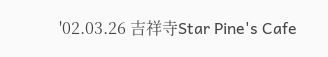'02.03.26 吉祥寺Star Pine's Cafe